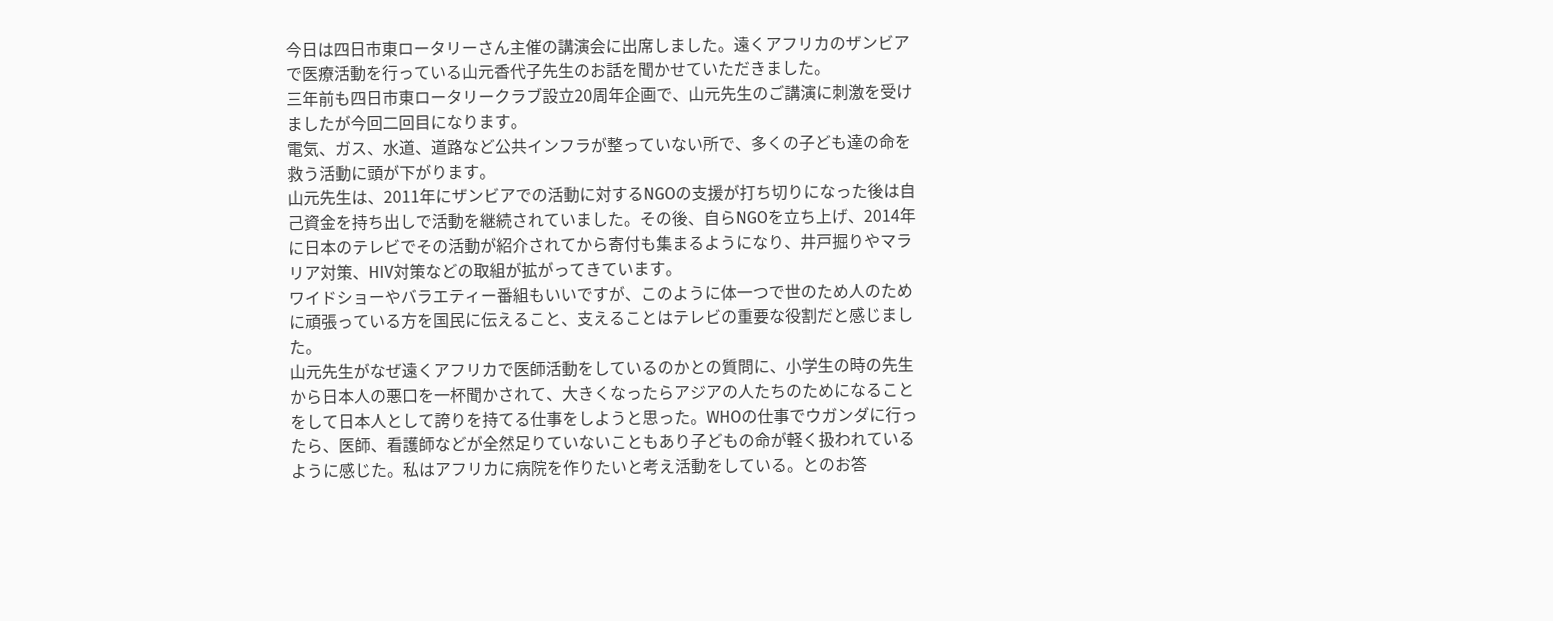今日は四日市東ロータリーさん主催の講演会に出席しました。遠くアフリカのザンビアで医療活動を行っている山元香代子先生のお話を聞かせていただきました。
三年前も四日市東ロータリークラブ設立20周年企画で、山元先生のご講演に刺激を受けましたが今回二回目になります。
電気、ガス、水道、道路など公共インフラが整っていない所で、多くの子ども達の命を救う活動に頭が下がります。
山元先生は、2011年にザンビアでの活動に対するNGOの支援が打ち切りになった後は自己資金を持ち出しで活動を継続されていました。その後、自らNGOを立ち上げ、2014年に日本のテレビでその活動が紹介されてから寄付も集まるようになり、井戸掘りやマラリア対策、HIV対策などの取組が拡がってきています。
ワイドショーやバラエティー番組もいいですが、このように体一つで世のため人のために頑張っている方を国民に伝えること、支えることはテレビの重要な役割だと感じました。
山元先生がなぜ遠くアフリカで医師活動をしているのかとの質問に、小学生の時の先生から日本人の悪口を一杯聞かされて、大きくなったらアジアの人たちのためになることをして日本人として誇りを持てる仕事をしようと思った。WHOの仕事でウガンダに行ったら、医師、看護師などが全然足りていないこともあり子どもの命が軽く扱われているように感じた。私はアフリカに病院を作りたいと考え活動をしている。とのお答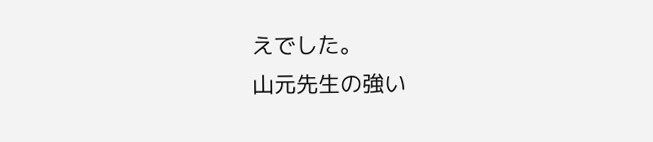えでした。
山元先生の強い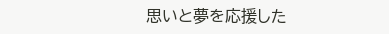思いと夢を応援した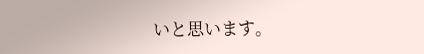いと思います。